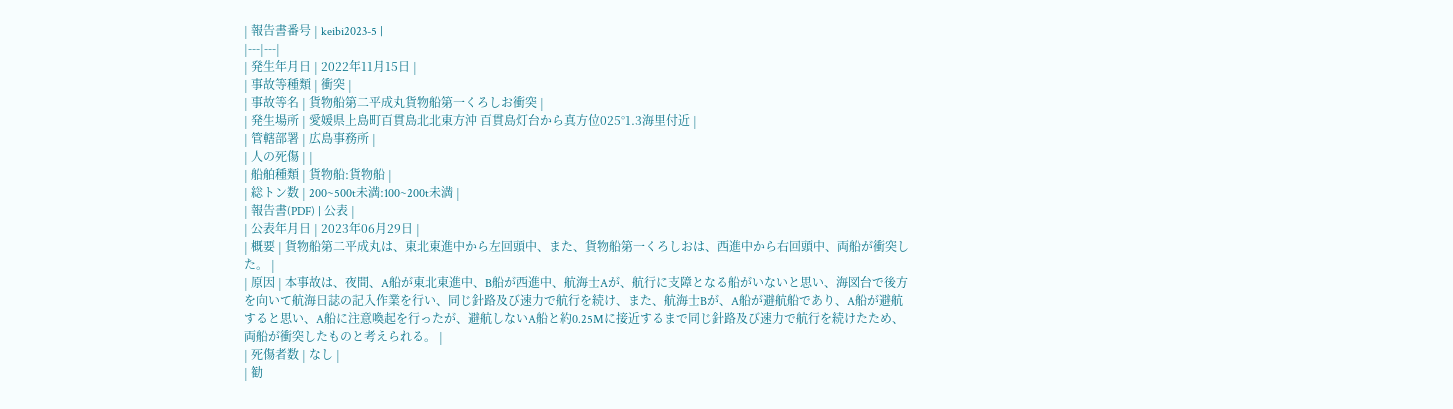| 報告書番号 | keibi2023-5 |
|---|---|
| 発生年月日 | 2022年11月15日 |
| 事故等種類 | 衝突 |
| 事故等名 | 貨物船第二平成丸貨物船第一くろしお衝突 |
| 発生場所 | 愛媛県上島町百貫島北北東方沖 百貫島灯台から真方位025°1.3海里付近 |
| 管轄部署 | 広島事務所 |
| 人の死傷 | |
| 船舶種類 | 貨物船:貨物船 |
| 総トン数 | 200~500t未満:100~200t未満 |
| 報告書(PDF) | 公表 |
| 公表年月日 | 2023年06月29日 |
| 概要 | 貨物船第二平成丸は、東北東進中から左回頭中、また、貨物船第一くろしおは、西進中から右回頭中、両船が衝突した。 |
| 原因 | 本事故は、夜間、A船が東北東進中、B船が西進中、航海士Aが、航行に支障となる船がいないと思い、海図台で後方を向いて航海日誌の記入作業を行い、同じ針路及び速力で航行を続け、また、航海士Bが、A船が避航船であり、A船が避航すると思い、A船に注意喚起を行ったが、避航しないA船と約0.25Mに接近するまで同じ針路及び速力で航行を続けたため、両船が衝突したものと考えられる。 |
| 死傷者数 | なし |
| 勧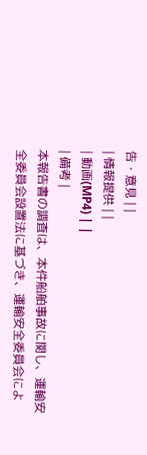告・意見 | |
| 情報提供 | |
| 動画(MP4) | |
| 備考 |
本報告書の調査は、本件船舶事故に関し、運輸安全委員会設置法に基づき、運輸安全委員会によ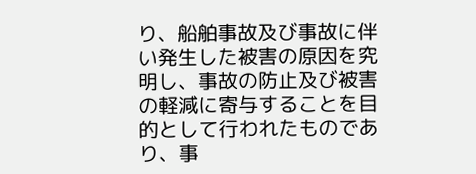り、船舶事故及び事故に伴い発生した被害の原因を究明し、事故の防止及び被害の軽減に寄与することを目的として行われたものであり、事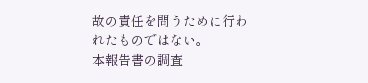故の責任を問うために行われたものではない。
本報告書の調査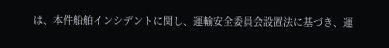は、本件船舶インシデントに関し、運輸安全委員会設置法に基づき、運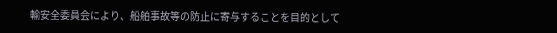輸安全委員会により、船舶事故等の防止に寄与することを目的として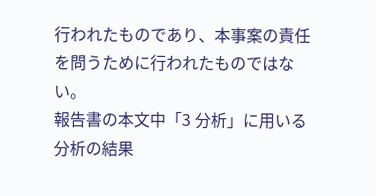行われたものであり、本事案の責任を問うために行われたものではない。
報告書の本文中「3 分析」に用いる分析の結果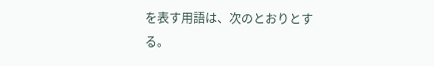を表す用語は、次のとおりとする。